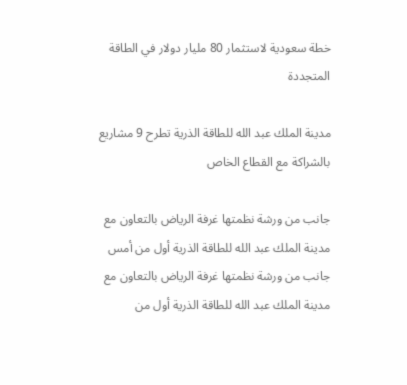خطة سعودية لاستثمار 80 مليار دولار في الطاقة المتجددة

مدينة الملك عبد الله للطاقة الذرية تطرح 9 مشاريع بالشراكة مع القطاع الخاص

جانب من ورشة نظمتها غرفة الرياض بالتعاون مع مدينة الملك عبد الله للطاقة الذرية أول من أمس
جانب من ورشة نظمتها غرفة الرياض بالتعاون مع مدينة الملك عبد الله للطاقة الذرية أول من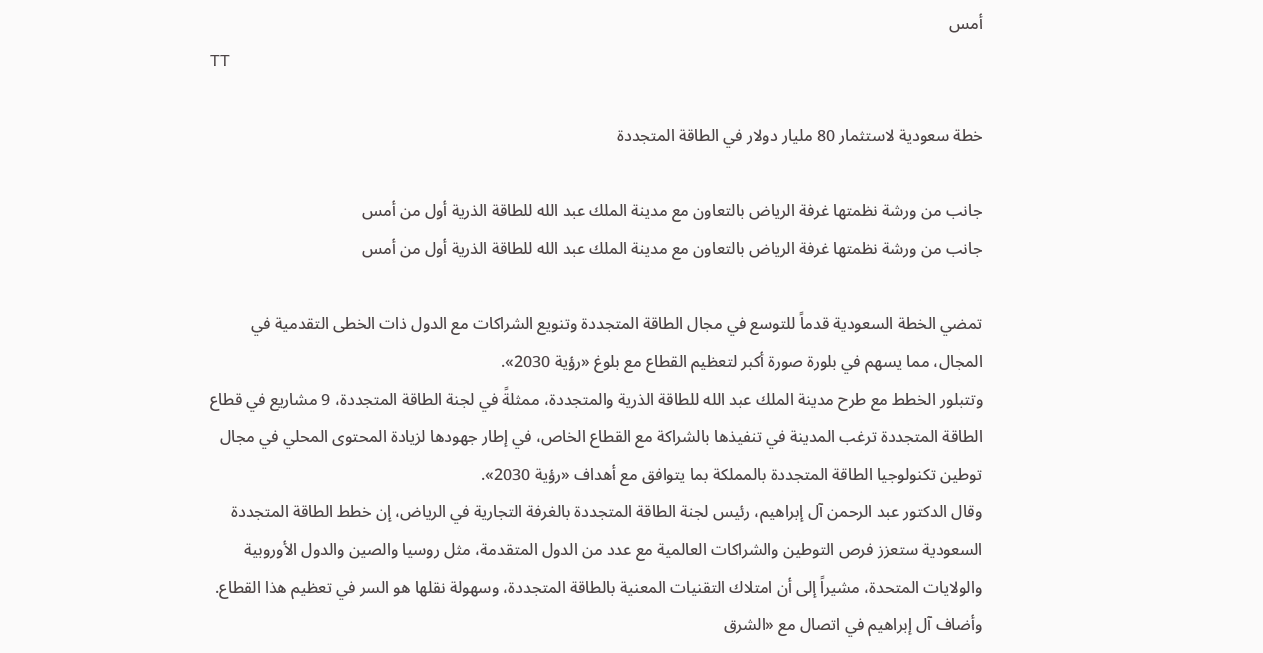أمس
TT

خطة سعودية لاستثمار 80 مليار دولار في الطاقة المتجددة

جانب من ورشة نظمتها غرفة الرياض بالتعاون مع مدينة الملك عبد الله للطاقة الذرية أول من أمس
جانب من ورشة نظمتها غرفة الرياض بالتعاون مع مدينة الملك عبد الله للطاقة الذرية أول من أمس

تمضي الخطة السعودية قدماً للتوسع في مجال الطاقة المتجددة وتنويع الشراكات مع الدول ذات الخطى التقدمية في المجال، مما يسهم في بلورة صورة أكبر لتعظيم القطاع مع بلوغ «رؤية 2030».
وتتبلور الخطط مع طرح مدينة الملك عبد الله للطاقة الذرية والمتجددة، ممثلةً في لجنة الطاقة المتجددة، 9 مشاريع في قطاع الطاقة المتجددة ترغب المدينة في تنفيذها بالشراكة مع القطاع الخاص، في إطار جهودها لزيادة المحتوى المحلي في مجال توطين تكنولوجيا الطاقة المتجددة بالمملكة بما يتوافق مع أهداف «رؤية 2030».
وقال الدكتور عبد الرحمن آل إبراهيم، رئيس لجنة الطاقة المتجددة بالغرفة التجارية في الرياض، إن خطط الطاقة المتجددة السعودية ستعزز فرص التوطين والشراكات العالمية مع عدد من الدول المتقدمة، مثل روسيا والصين والدول الأوروبية والولايات المتحدة، مشيراً إلى أن امتلاك التقنيات المعنية بالطاقة المتجددة، وسهولة نقلها هو السر في تعظيم هذا القطاع.
وأضاف آل إبراهيم في اتصال مع «الشرق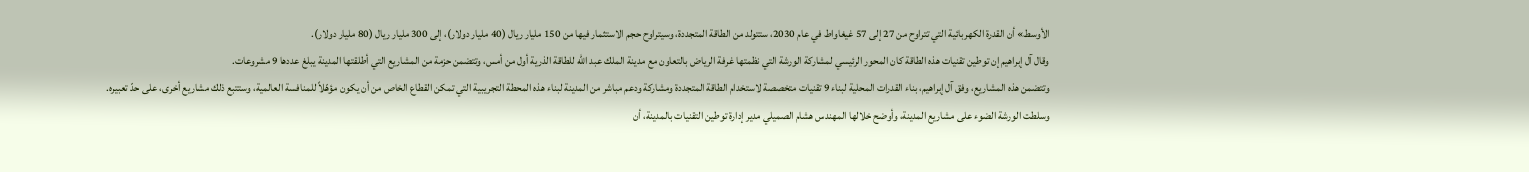الأوسط» أن القدرة الكهربائية التي تتراوح من 27 إلى 57 غيغاواط في عام 2030، ستتولد من الطاقة المتجددة، وسيتراوح حجم الاستثمار فيها من 150 مليار ريال (40 مليار دولار)، إلى 300 مليار ريال (80 مليار دولار).
وقال آل إبراهيم إن توطين تقنيات هذه الطاقة كان المحور الرئيسي لمشاركة الورشة التي نظمتها غرفة الرياض بالتعاون مع مدينة الملك عبد الله للطاقة الذرية أول من أمس، وتتضمن حزمة من المشاريع التي أطلقتها المدينة يبلغ عددها 9 مشروعات.
وتتضمن هذه المشاريع، وفق آل إبراهيم، بناء القدرات المحلية لبناء 9 تقنيات متخصصة لاستخدام الطاقة المتجددة ومشاركة ودعم مباشر من المدينة لبناء هذه المحطة التجريبية التي تمكن القطاع الخاص من أن يكون مؤهّلاً للمنافسة العالمية، وستتبع ذلك مشاريع أخرى، على حدّ تعبيره.
وسلطت الورشة الضوء على مشاريع المدينة، وأوضح خلالها المهندس هشام الصميلي مدير إدارة توطين التقنيات بالمدينة، أن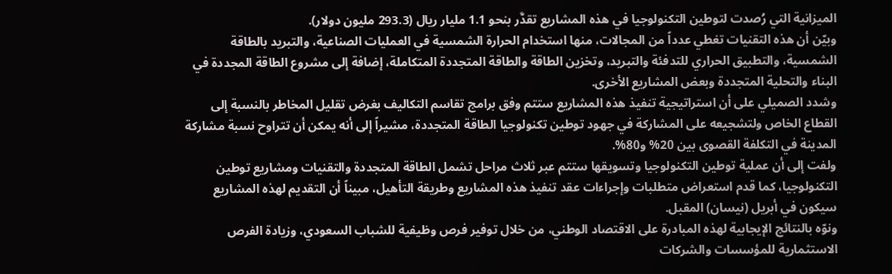الميزانية التي رُصدت لتوطين التكنولوجيا في هذه المشاريع تقدَّر بنحو 1.1 مليار ريال (293.3 مليون دولار).
وبيّن أن هذه التقنيات تغطي عدداً من المجالات، منها استخدام الحرارة الشمسية في العمليات الصناعية، والتبريد بالطاقة الشمسية، والتطبيق الحراري للتدفئة والتبريد، وتخزين الطاقة والطاقة المتجددة المتكاملة، إضافة إلى مشروع الطاقة المجددة في البناء والتحلية المتجددة وبعض المشاريع الأخرى.
وشدد الصميلي على أن استراتيجية تنفيذ هذه المشاريع ستتم وفق برامج تقاسم التكاليف بغرض تقليل المخاطر بالنسبة إلى القطاع الخاص ولتشجيعه على المشاركة في جهود توطين تكنولوجيا الطاقة المتجددة، مشيراً إلى أنه يمكن أن تتراوح نسبة مشاركة المدينة في التكلفة القصوى بين 20% و80%.
ولفت إلى أن عملية توطين التكنولوجيا وتسويقها ستتم عبر ثلاث مراحل تشمل الطاقة المتجددة والتقنيات ومشاريع توطين التكنولوجيا، كما قدم استعراض متطلبات وإجراءات عقد تنفيذ هذه المشاريع وطريقة التأهيل، مبيناً أن التقديم لهذه المشاريع سيكون في أبريل (نيسان) المقبل.
ونوّه بالنتائج الإيجابية لهذه المبادرة على الاقتصاد الوطني، من خلال توفير فرص وظيفية للشباب السعودي، وزيادة الفرص الاستثمارية للمؤسسات والشركات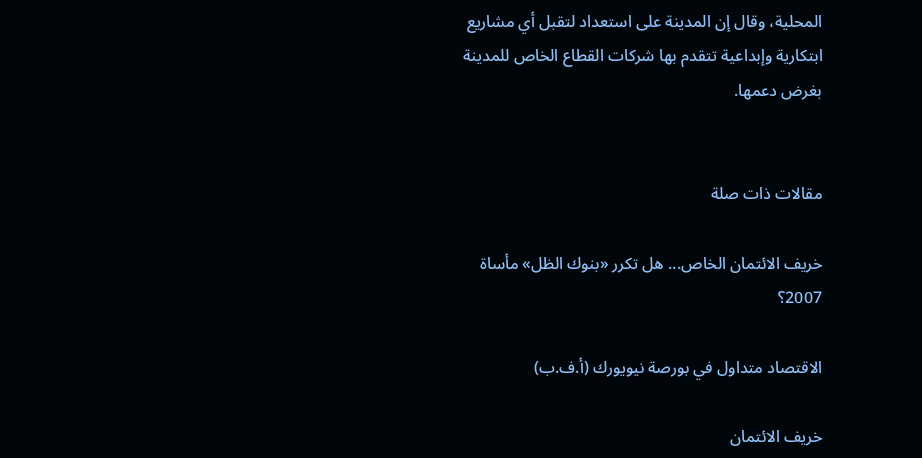المحلية، وقال إن المدينة على استعداد لتقبل أي مشاريع ابتكارية وإبداعية تتقدم بها شركات القطاع الخاص للمدينة بغرض دعمها.


مقالات ذات صلة

خريف الائتمان الخاص... هل تكرر «بنوك الظل» مأساة 2007؟

الاقتصاد متداول في بورصة نيويورك (أ.ف.ب)

خريف الائتمان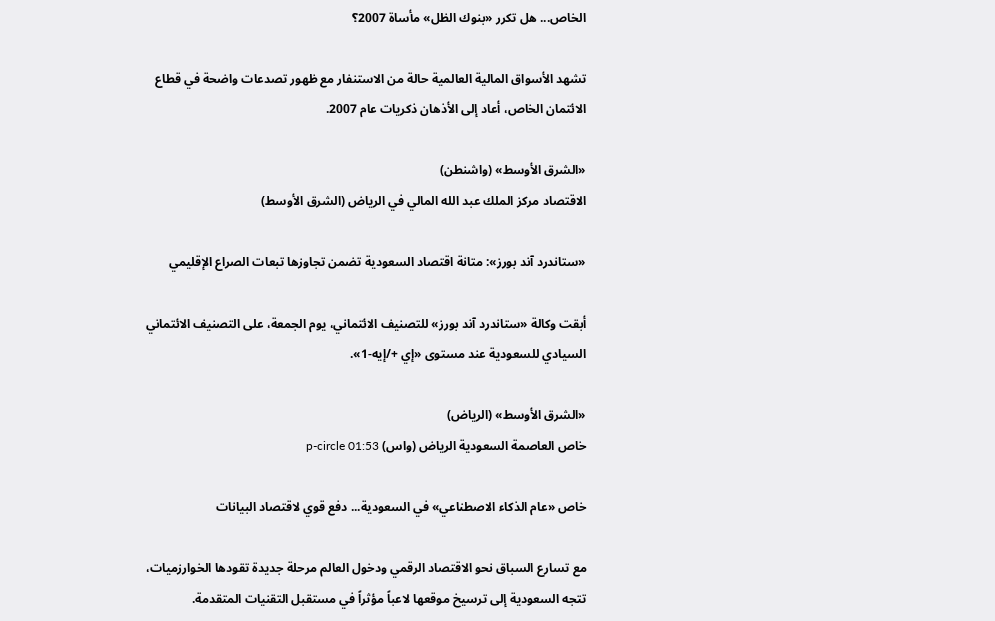الخاص... هل تكرر «بنوك الظل» مأساة 2007؟

تشهد الأسواق المالية العالمية حالة من الاستنفار مع ظهور تصدعات واضحة في قطاع الائتمان الخاص، أعاد إلى الأذهان ذكريات عام 2007.

«الشرق الأوسط» (واشنطن)
الاقتصاد مركز الملك عبد الله المالي في الرياض (الشرق الأوسط)

«ستاندرد آند بورز»: متانة اقتصاد السعودية تضمن تجاوزها تبعات الصراع الإقليمي

أبقت وكالة «ستاندرد آند بورز» للتصنيف الائتماني، يوم الجمعة، على التصنيف الائتماني السيادي للسعودية عند مستوى «إي +/إيه-1».

«الشرق الأوسط» (الرياض)
خاص العاصمة السعودية الرياض (واس) p-circle 01:53

خاص «عام الذكاء الاصطناعي» في السعودية... دفع قوي لاقتصاد البيانات

مع تسارع السباق نحو الاقتصاد الرقمي ودخول العالم مرحلة جديدة تقودها الخوارزميات، تتجه السعودية إلى ترسيخ موقعها لاعباً مؤثراً في مستقبل التقنيات المتقدمة.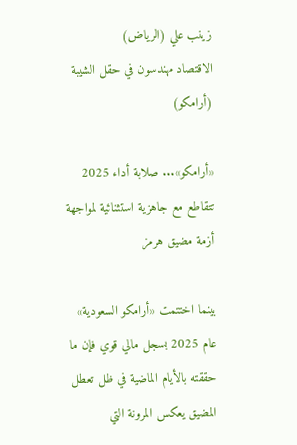زينب علي (الرياض)
الاقتصاد مهندسون في حقل الشيبة (أرامكو)

«أرامكو»... صلابة أداء 2025 تتقاطع مع جاهزية استثنائية لمواجهة أزمة مضيق هرمز

بينما اختتمت «أرامكو السعودية» عام 2025 بسجل مالي قوي فإن ما حققته بالأيام الماضية في ظل تعطل المضيق يعكس المرونة التي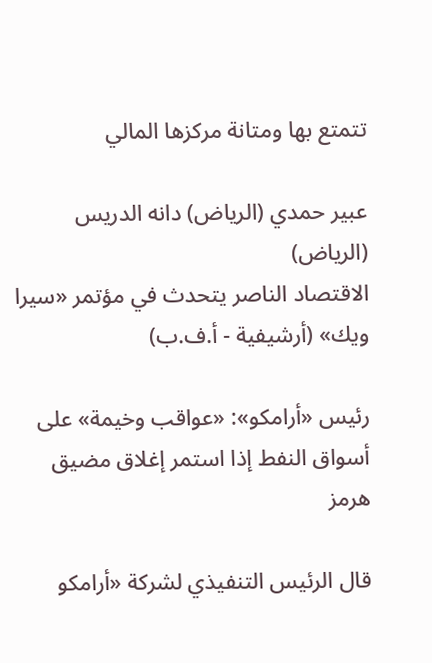تتمتع بها ومتانة مركزها المالي

عبير حمدي (الرياض) دانه الدريس (الرياض)
الاقتصاد الناصر يتحدث في مؤتمر «سيرا ويك» (أرشيفية - أ.ف.ب)

رئيس «أرامكو»: «عواقب وخيمة» على أسواق النفط إذا استمر إغلاق مضيق هرمز

قال الرئيس التنفيذي لشركة «أرامكو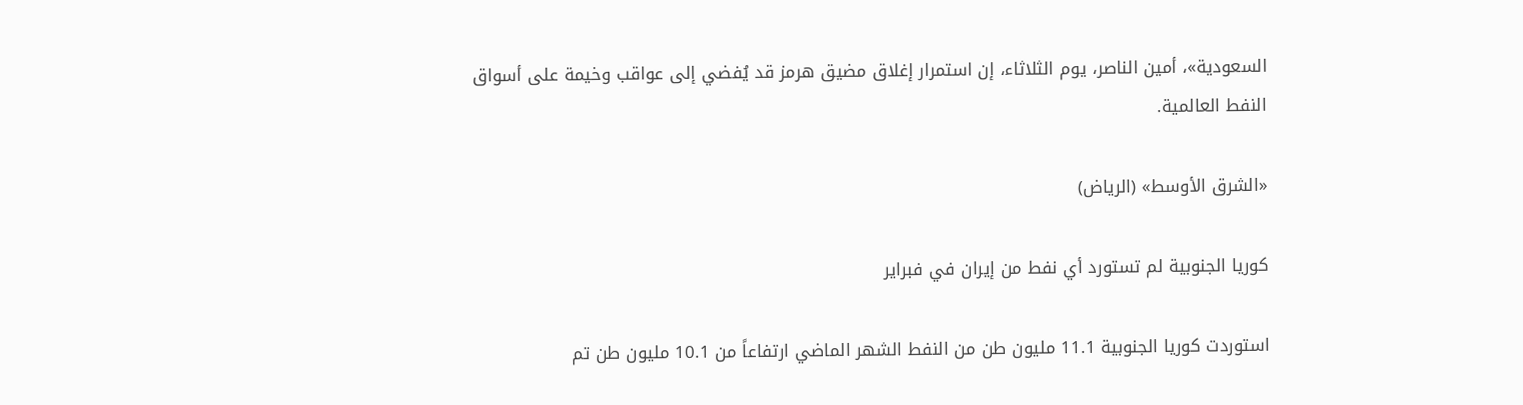السعودية»، أمين الناصر، يوم الثلاثاء، إن استمرار إغلاق مضيق هرمز قد يُفضي إلى عواقب وخيمة على أسواق النفط العالمية.

«الشرق الأوسط» (الرياض)

كوريا الجنوبية لم تستورد أي نفط من إيران في فبراير

استوردت كوريا الجنوبية 11.1 مليون طن من النفط الشهر الماضي ارتفاعاً من 10.1 مليون طن تم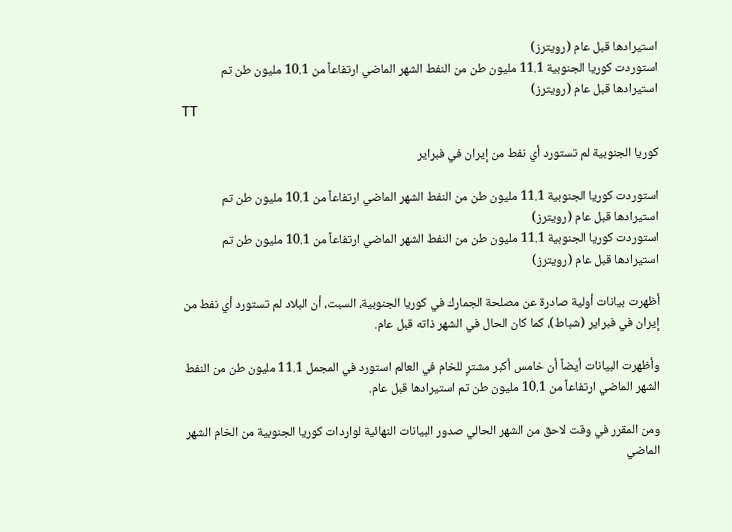استيرادها قبل عام (رويترز)
استوردت كوريا الجنوبية 11.1 مليون طن من النفط الشهر الماضي ارتفاعاً من 10.1 مليون طن تم استيرادها قبل عام (رويترز)
TT

كوريا الجنوبية لم تستورد أي نفط من إيران في فبراير

استوردت كوريا الجنوبية 11.1 مليون طن من النفط الشهر الماضي ارتفاعاً من 10.1 مليون طن تم استيرادها قبل عام (رويترز)
استوردت كوريا الجنوبية 11.1 مليون طن من النفط الشهر الماضي ارتفاعاً من 10.1 مليون طن تم استيرادها قبل عام (رويترز)

أظهرت بيانات أولية صادرة عن مصلحة الجمارك في كوريا الجنوبية، السبت، أن البلاد لم تستورد أي نفط من إيران في فبراير (شباط)، كما كان الحال في الشهر ذاته قبل عام.

وأظهرت البيانات أيضاً أن خامس أكبر مشترٍ للخام في العالم استورد في المجمل 11.1 مليون طن من النفط الشهر الماضي ارتفاعاً من 10.1 مليون طن تم استيرادها قبل عام.

ومن المقرر في وقت لاحق من الشهر الحالي صدور البيانات النهائية لواردات كوريا الجنوبية من الخام الشهر الماضي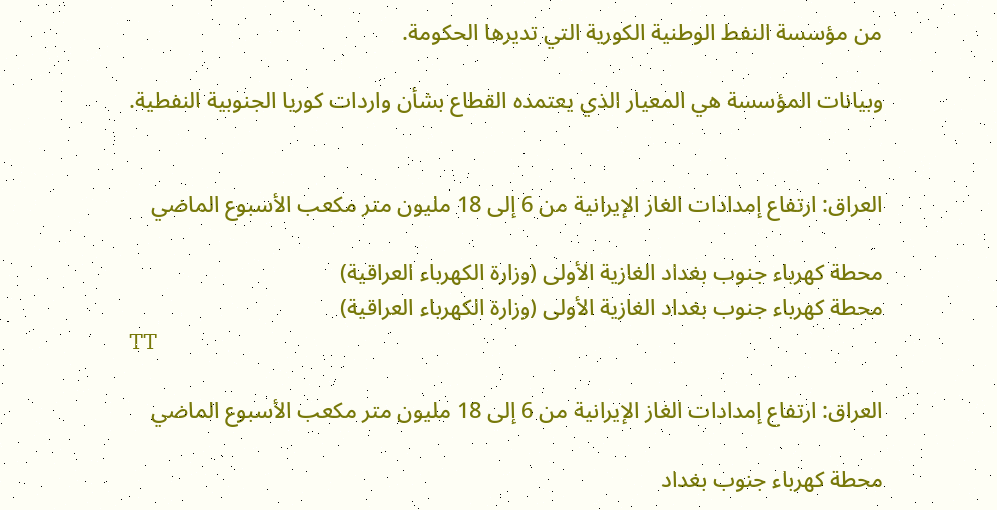من مؤسسة النفط الوطنية الكورية التي تديرها الحكومة.

وبيانات المؤسسة هي المعيار الذي يعتمده القطاع بشأن واردات كوريا الجنوبية النفطية.


العراق: ارتفاع إمدادات الغاز الإيرانية من 6 إلى 18 مليون متر مكعب الأسبوع الماضي

محطة كهرباء جنوب بغداد الغازية الأولى (وزارة الكهرباء العراقية)
محطة كهرباء جنوب بغداد الغازية الأولى (وزارة الكهرباء العراقية)
TT

العراق: ارتفاع إمدادات الغاز الإيرانية من 6 إلى 18 مليون متر مكعب الأسبوع الماضي

محطة كهرباء جنوب بغداد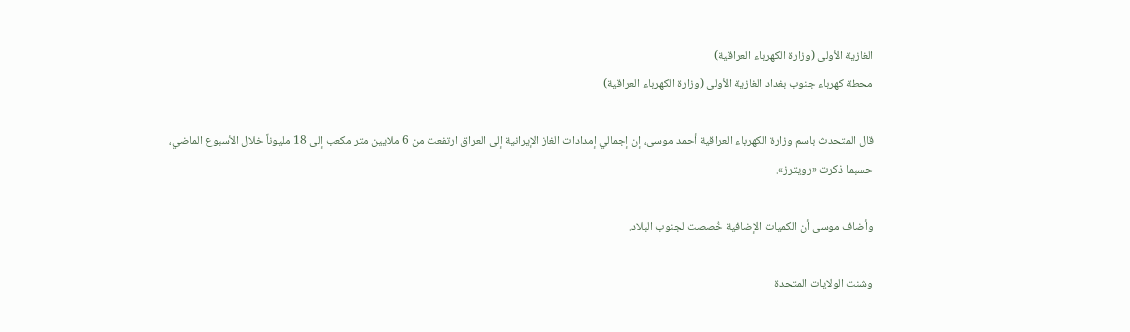الغازية الأولى (وزارة الكهرباء العراقية)
محطة كهرباء جنوب بغداد الغازية الأولى (وزارة الكهرباء العراقية)

قال المتحدث باسم وزارة الكهرباء العراقية أحمد موسى، إن إجمالي إمدادات الغاز الإيرانية إلى العراق ارتفعت من 6 ملايين متر مكعب إلى 18 مليوناً خلال الأسبوع الماضي، حسبما ذكرت «رويترز».

وأضاف موسى أن الكميات الإضافية خُصصت لجنوب البلاد.

وشنت الولايات المتحدة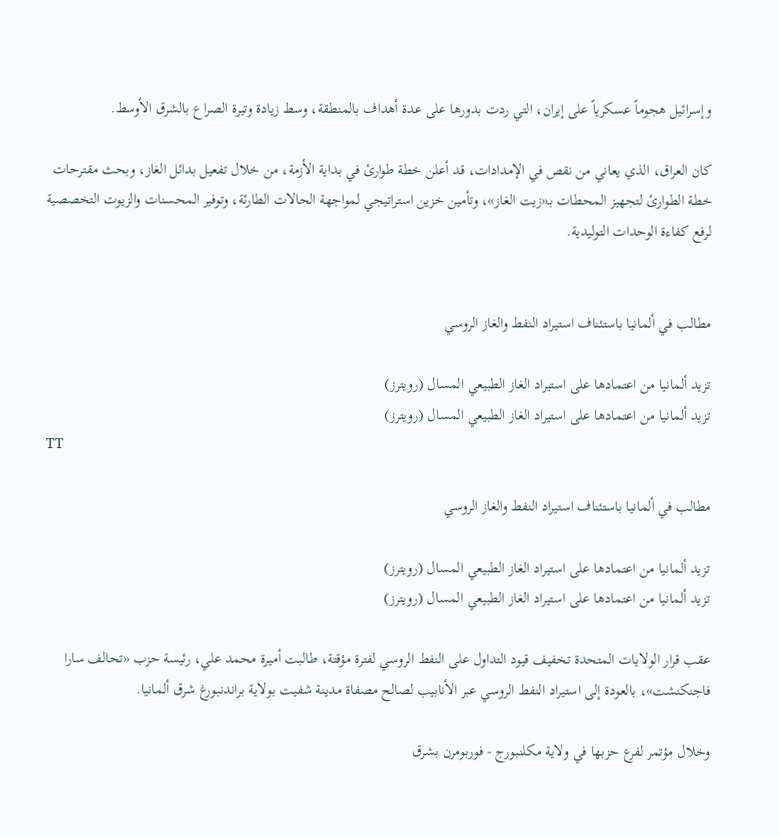وإسرائيل هجوماً عسكرياً على إيران، التي ردت بدورها على عدة أهداف بالمنطقة، وسط زيادة وتيرة الصراع بالشرق الأوسط.

كان العراق، الذي يعاني من نقص في الإمدادات، قد أعلن خطة طوارئ في بداية الأزمة، من خلال تفعيل بدائل الغاز، وبحث مقترحات خطة الطوارئ لتجهيز المحطات بـ«زيت الغاز»، وتأمين خزين استراتيجي لمواجهة الحالات الطارئة، وتوفير المحسنات والزيوت التخصصية لرفع كفاءة الوحدات التوليدية.


مطالب في ألمانيا باستئناف استيراد النفط والغاز الروسي

تزيد ألمانيا من اعتمادها على استيراد الغاز الطبيعي المسال (رويترز)
تزيد ألمانيا من اعتمادها على استيراد الغاز الطبيعي المسال (رويترز)
TT

مطالب في ألمانيا باستئناف استيراد النفط والغاز الروسي

تزيد ألمانيا من اعتمادها على استيراد الغاز الطبيعي المسال (رويترز)
تزيد ألمانيا من اعتمادها على استيراد الغاز الطبيعي المسال (رويترز)

عقب قرار الولايات المتحدة تخفيف قيود التداول على النفط الروسي لفترة مؤقتة، طالبت أميرة محمد علي، رئيسة حزب «تحالف سارا فاجنكنشت»، بالعودة إلى استيراد النفط الروسي عبر الأنابيب لصالح مصفاة مدينة شفيت بولاية براندنبورغ شرق ألمانيا.

وخلال مؤتمر لفرع حزبها في ولاية مكلنبورج - فوربومرن بشرق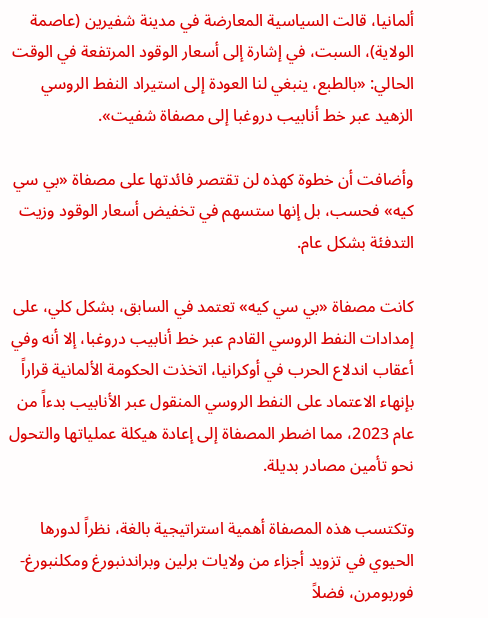ألمانيا، قالت السياسية المعارضة في مدينة شفيرين (عاصمة الولاية)، السبت، في إشارة إلى أسعار الوقود المرتفعة في الوقت الحالي: «بالطبع، ينبغي لنا العودة إلى استيراد النفط الروسي الزهيد عبر خط أنابيب دروغبا إلى مصفاة شفيت».

وأضافت أن خطوة كهذه لن تقتصر فائدتها على مصفاة «بي سي كيه» فحسب، بل إنها ستسهم في تخفيض أسعار الوقود وزيت التدفئة بشكل عام.

كانت مصفاة «بي سي كيه» تعتمد في السابق، بشكل كلي، على إمدادات النفط الروسي القادم عبر خط أنابيب دروغبا، إلا أنه وفي أعقاب اندلاع الحرب في أوكرانيا، اتخذت الحكومة الألمانية قراراً بإنهاء الاعتماد على النفط الروسي المنقول عبر الأنابيب بدءاً من عام 2023، مما اضطر المصفاة إلى إعادة هيكلة عملياتها والتحول نحو تأمين مصادر بديلة.

وتكتسب هذه المصفاة أهمية استراتيجية بالغة، نظراً لدورها الحيوي في تزويد أجزاء من ولايات برلين وبراندنبورغ ومكلنبورغ-فوربومرن، فضلاً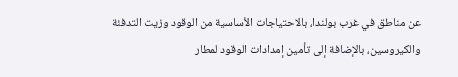عن مناطق في غرب بولندا، بالاحتياجات الأساسية من الوقود وزيت التدفئة والكيروسين، بالإضافة إلى تأمين إمدادات الوقود لمطار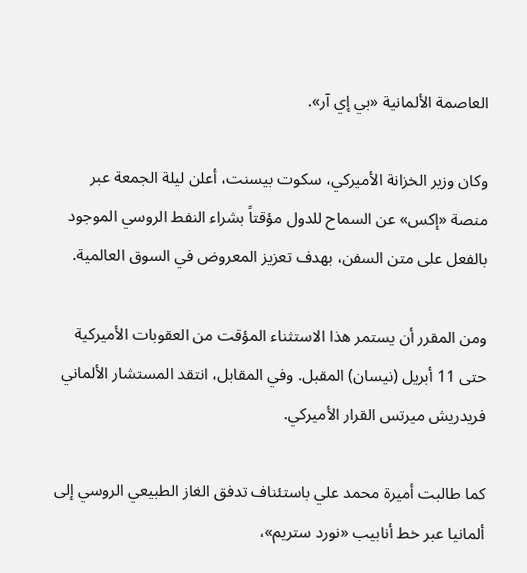العاصمة الألمانية «بي إي آر».

وكان وزير الخزانة الأميركي، سكوت بيسنت، أعلن ليلة الجمعة عبر منصة «إكس» عن السماح للدول مؤقتاً بشراء النفط الروسي الموجود بالفعل على متن السفن، بهدف تعزيز المعروض في السوق العالمية.

ومن المقرر أن يستمر هذا الاستثناء المؤقت من العقوبات الأميركية حتى 11 أبريل (نيسان) المقبل. وفي المقابل، انتقد المستشار الألماني فريدريش ميرتس القرار الأميركي.

كما طالبت أميرة محمد علي باستئناف تدفق الغاز الطبيعي الروسي إلى ألمانيا عبر خط أنابيب «نورد ستريم»،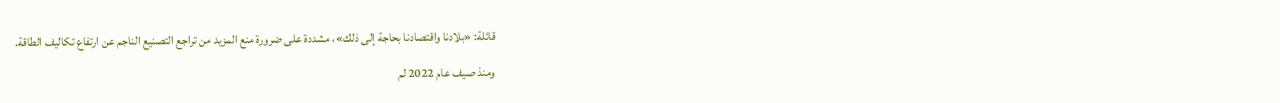قائلة: «بلادنا واقتصادنا بحاجة إلى ذلك»، مشددة على ضرورة منع المزيد من تراجع التصنيع الناجم عن ارتفاع تكاليف الطاقة.

ومنذ صيف عام 2022 لم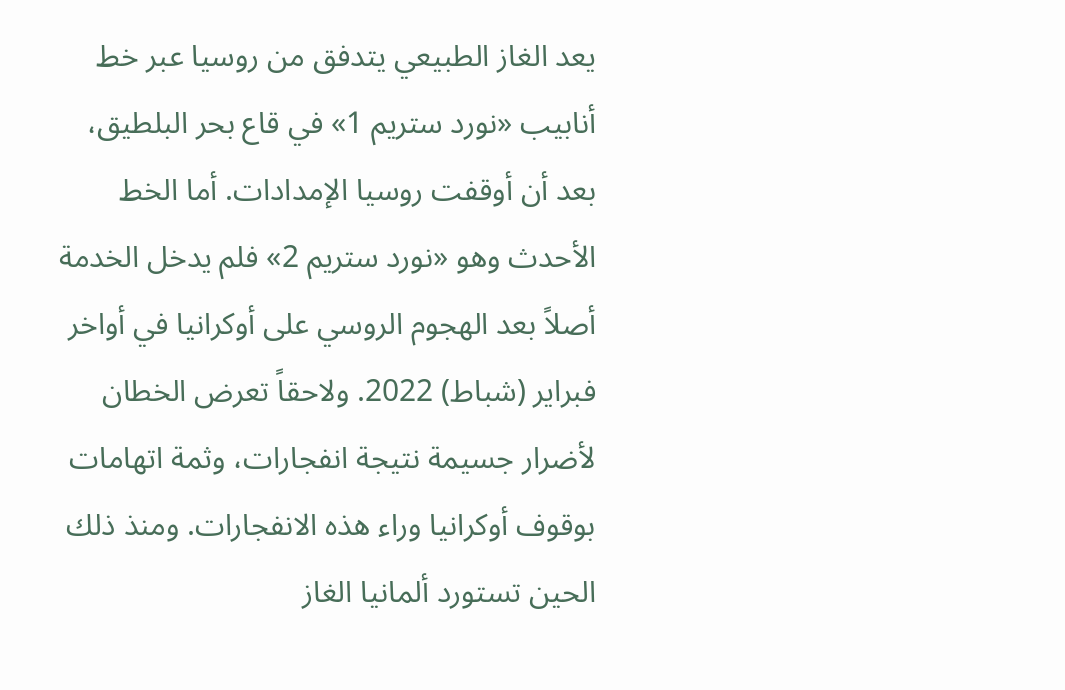يعد الغاز الطبيعي يتدفق من روسيا عبر خط أنابيب «نورد ستريم 1» في قاع بحر البلطيق، بعد أن أوقفت روسيا الإمدادات. أما الخط الأحدث وهو «نورد ستريم 2» فلم يدخل الخدمة أصلاً بعد الهجوم الروسي على أوكرانيا في أواخر فبراير (شباط) 2022. ولاحقاً تعرض الخطان لأضرار جسيمة نتيجة انفجارات، وثمة اتهامات بوقوف أوكرانيا وراء هذه الانفجارات. ومنذ ذلك الحين تستورد ألمانيا الغاز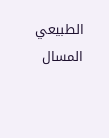الطبيعي المسال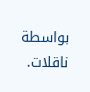بواسطة ناقلات.